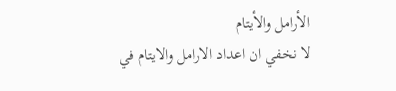الأرامل والأيتام
لا نخفي ان اعداد الارامل والايتام في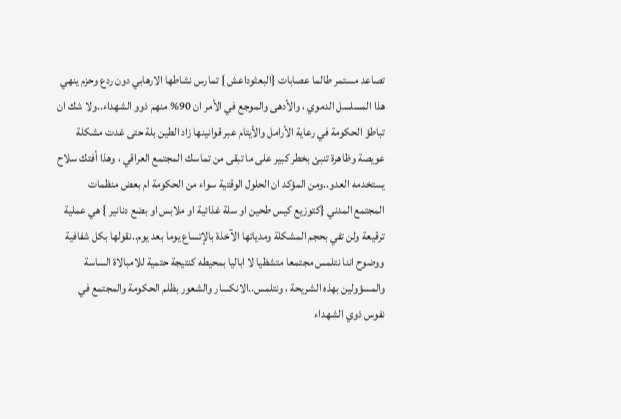تصاعد مستمر طالما عصابات {البعثوداعش } تمارس نشاطها الارهابي دون ردع وحزم ينهي هذا المسلسل الدموي ، والأدهى والموجع في الأمر ان 90% منهم ذوو الشهداء..ولا شك ان تباطؤ الحكومة في رعاية الأرامل والأيتام عبر قوانينها زاد الطين بلة حتى غدت مشكلة عويصة وظاهرة تنبئ بخطر كبير على ما تبقى من تماسك المجتمع العراقي ، وهذا أفتك سلاح يستخدمه العدو..ومن المؤكد ان الحلول الوقتية سواء من الحكومة ام بعض منظمات المجتمع المدني {كتوزيع كيس طحين او سلة غذائية او ملابس او بضع دنانير } هي عملية ترقيعة ولن تفي بحجم المشكلة ومدياتها الآخذة بالإتساع يوما بعد يوم..نقولها بكل شفافية ووضوح اننا نتلمس مجتمعا متشظيا لا اباليا بمحيطه كنتيجة حتمية للامبالاة الساسة والمسؤولين بهذه الشريحة ، ونتلمس..الانكسار والشعور بظلم الحكومة والمجتمع في نفوس ذوي الشهداء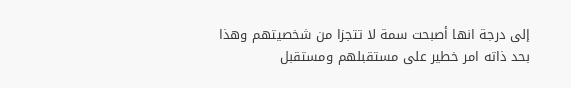إلى درجة انها أصبحت سمة لا تتجزا من شخصيتهم وهذا بحد ذاته امر خطير على مستقبلهم ومستقبل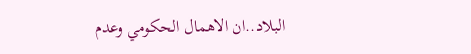البلاد..ان الاهمال الحكومي وعدم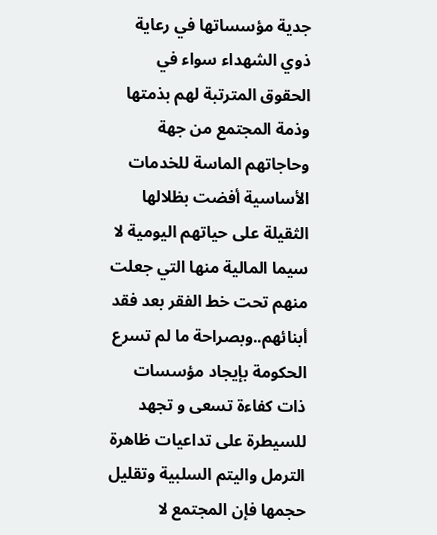جدية مؤسساتها في رعاية ذوي الشهداء سواء في الحقوق المترتبة لهم بذمتها وذمة المجتمع من جهة وحاجاتهم الماسة للخدمات الأساسية أفضت بظلالها الثقيلة على حياتهم اليومية لا سيما المالية منها التي جعلت منهم تحت خط الفقر بعد فقد أبنائهم..وبصراحة ما لم تسرع الحكومة بإيجاد مؤسسات ذات كفاءة تسعى و تجهد للسيطرة على تداعيات ظاهرة الترمل واليتم السلبية وتقليل حجمها فإن المجتمع لا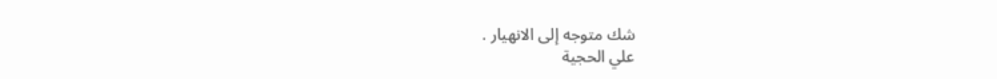شك متوجه إلى الانهيار .
علي الحجية